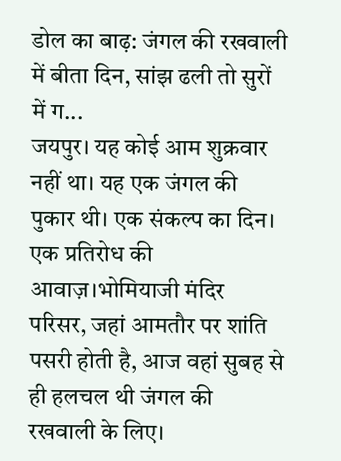डोल का बाढ़: जंगल की रखवाली में बीता दिन, सांझ ढली तो सुरों में ग...
जयपुर। यह कोई आम शुक्रवार नहीं था। यह एक जंगल की पुकार थी। एक संकल्प का दिन। एक प्रतिरोध की आवाज़।भोमियाजी मंदिर परिसर, जहां आमतौर पर शांति पसरी होती है, आज वहां सुबह से ही हलचल थी जंगल की रखवाली के लिए।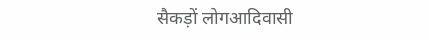सैकड़ों लोगआदिवासी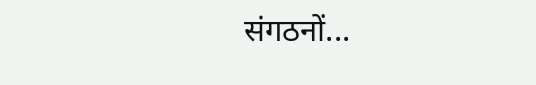संगठनों...